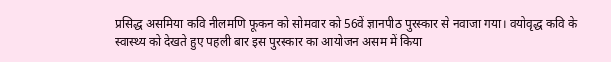प्रसिद्ध असमिया कवि नीलमणि फूकन को सोमवार को 56वें ज्ञानपीठ पुरस्कार से नवाजा गया। वयोवृद्ध कवि के स्वास्थ्य को देखते हुए पहली बार इस पुरस्कार का आयोजन असम में किया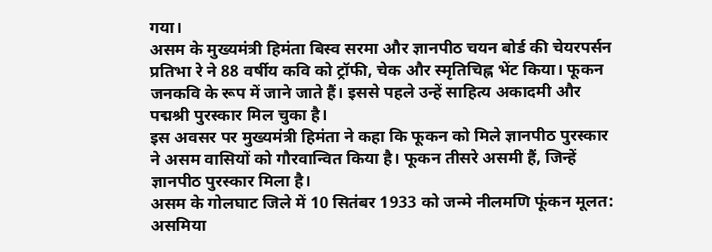गया।
असम के मुख्यमंत्री हिमंता बिस्व सरमा और ज्ञानपीठ चयन बोर्ड की चेयरपर्सन प्रतिभा रे ने 88 वर्षीय कवि को ट्रॉफी, चेक और स्मृतिचिह्न भेंट किया। फूकन जनकवि के रूप में जाने जाते हैं। इससे पहले उन्हें साहित्य अकादमी और पद्मश्री पुरस्कार मिल चुका है।
इस अवसर पर मुख्यमंत्री हिमंता ने कहा कि फूकन को मिले ज्ञानपीठ पुरस्कार ने असम वासियों को गौरवान्वित किया है। फूकन तीसरे असमी हैं, जिन्हें ज्ञानपीठ पुरस्कार मिला है।
असम के गोलघाट जिले में 10 सितंबर 1933 को जन्मे नीलमणि फूंकन मूलत: असमिया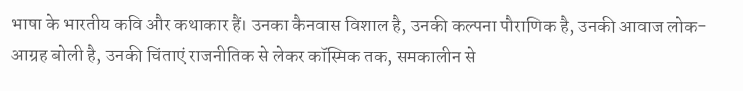भाषा के भारतीय कवि और कथाकार हैं। उनका कैनवास विशाल है, उनकी कल्पना पौराणिक है, उनकी आवाज लोक-आग्रह बोली है, उनकी चिंताएं राजनीतिक से लेकर कॉस्मिक तक, समकालीन से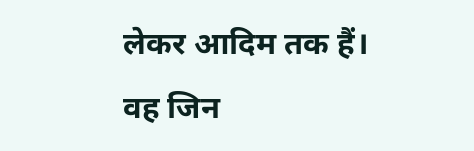लेकर आदिम तक हैं।
वह जिन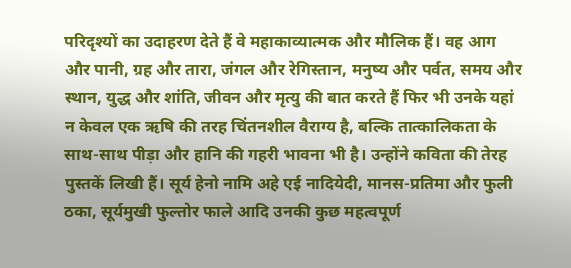परिदृश्यों का उदाहरण देते हैं वे महाकाव्यात्मक और मौलिक हैं। वह आग और पानी, ग्रह और तारा, जंगल और रेगिस्तान, मनुष्य और पर्वत, समय और स्थान, युद्ध और शांति, जीवन और मृत्यु की बात करते हैं फिर भी उनके यहां न केवल एक ऋषि की तरह चिंतनशील वैराग्य है, बल्कि तात्कालिकता के साथ-साथ पीड़ा और हानि की गहरी भावना भी है। उन्होंने कविता की तेरह पुस्तकें लिखी हैं। सूर्य हेनो नामि अहे एई नादियेदी, मानस-प्रतिमा और फुली ठका, सूर्यमुखी फुल्तोर फाले आदि उनकी कुछ महत्वपूर्ण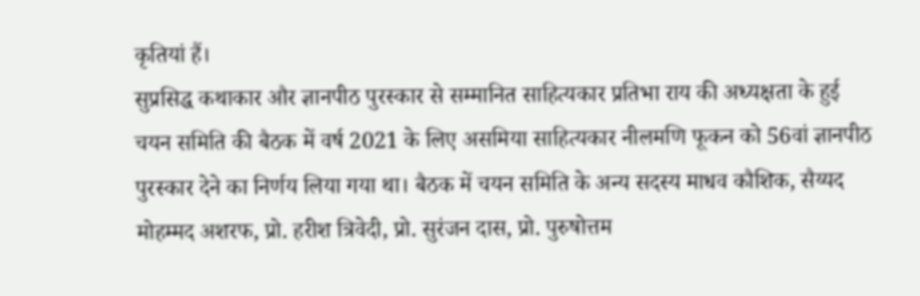कृतियां हैं।
सुप्रसिद्ध कथाकार और ज्ञानपीठ पुरस्कार से सम्मानित साहित्यकार प्रतिभा राय की अध्यक्षता के हुई चयन समिति की बैठक में वर्ष 2021 के लिए असमिया साहित्यकार नीलमणि फूकन को 56वां ज्ञानपीठ पुरस्कार देने का निर्णय लिया गया था। बैठक में चयन समिति के अन्य सदस्य माधव कौशिक, सैय्यद मोहम्मद अशरफ, प्रो. हरीश त्रिवेदी, प्रो. सुरंजन दास, प्रो. पुरुषोत्तम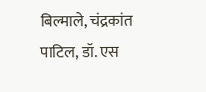बिल्माले, चंद्रकांत पाटिल, डॉ. एस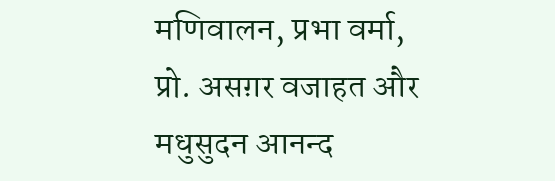मणिवालन, प्रभा वर्मा, प्रो. असग़र वजाहत और मधुसुदन आनन्द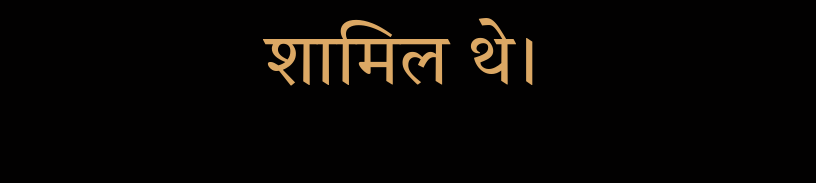शामिल थे।